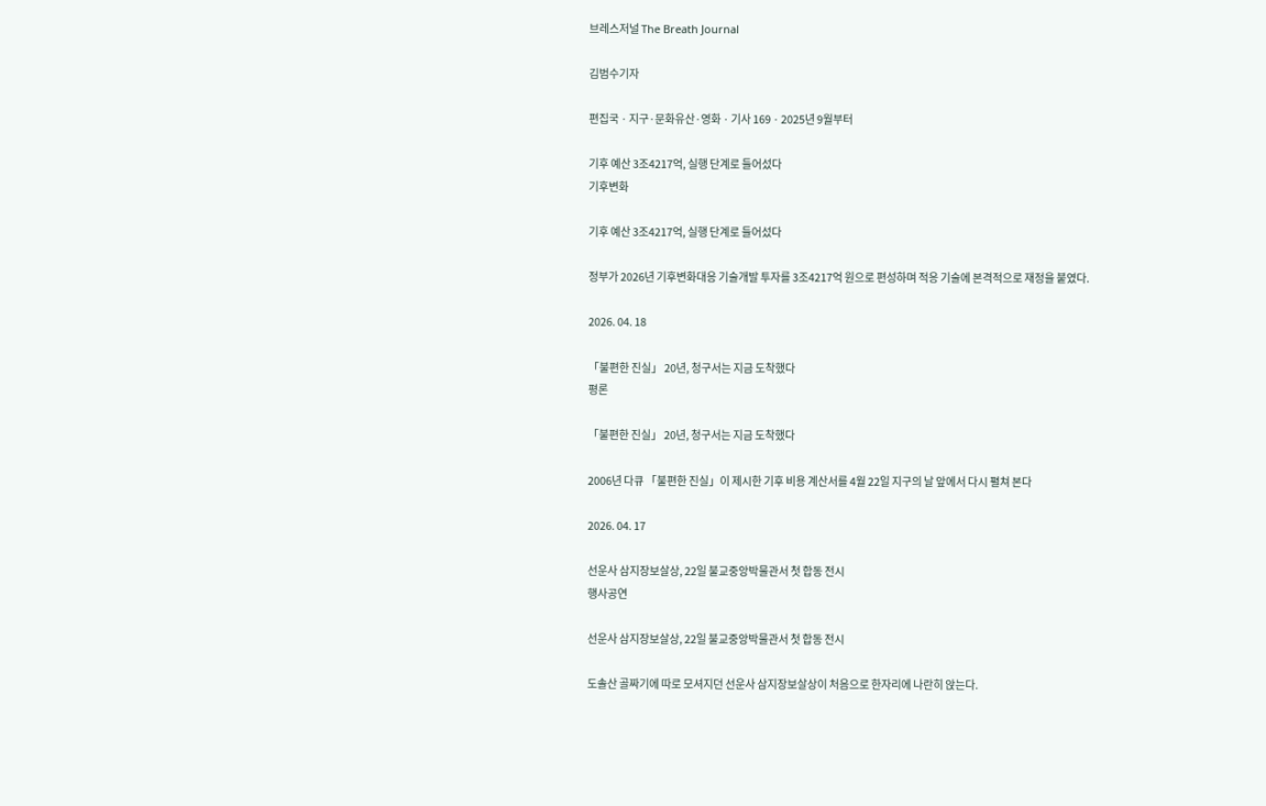브레스저널 The Breath Journal

김범수기자

편집국 · 지구·문화유산·영화 · 기사 169 · 2025년 9월부터

기후 예산 3조4217억, 실행 단계로 들어섰다
기후변화

기후 예산 3조4217억, 실행 단계로 들어섰다

정부가 2026년 기후변화대응 기술개발 투자를 3조4217억 원으로 편성하며 적응 기술에 본격적으로 재정을 붙였다.

2026. 04. 18

「불편한 진실」 20년, 청구서는 지금 도착했다
평론

「불편한 진실」 20년, 청구서는 지금 도착했다

2006년 다큐 「불편한 진실」이 제시한 기후 비용 계산서를 4월 22일 지구의 날 앞에서 다시 펼쳐 본다

2026. 04. 17

선운사 삼지장보살상, 22일 불교중앙박물관서 첫 합동 전시
행사공연

선운사 삼지장보살상, 22일 불교중앙박물관서 첫 합동 전시

도솔산 골짜기에 따로 모셔지던 선운사 삼지장보살상이 처음으로 한자리에 나란히 앉는다.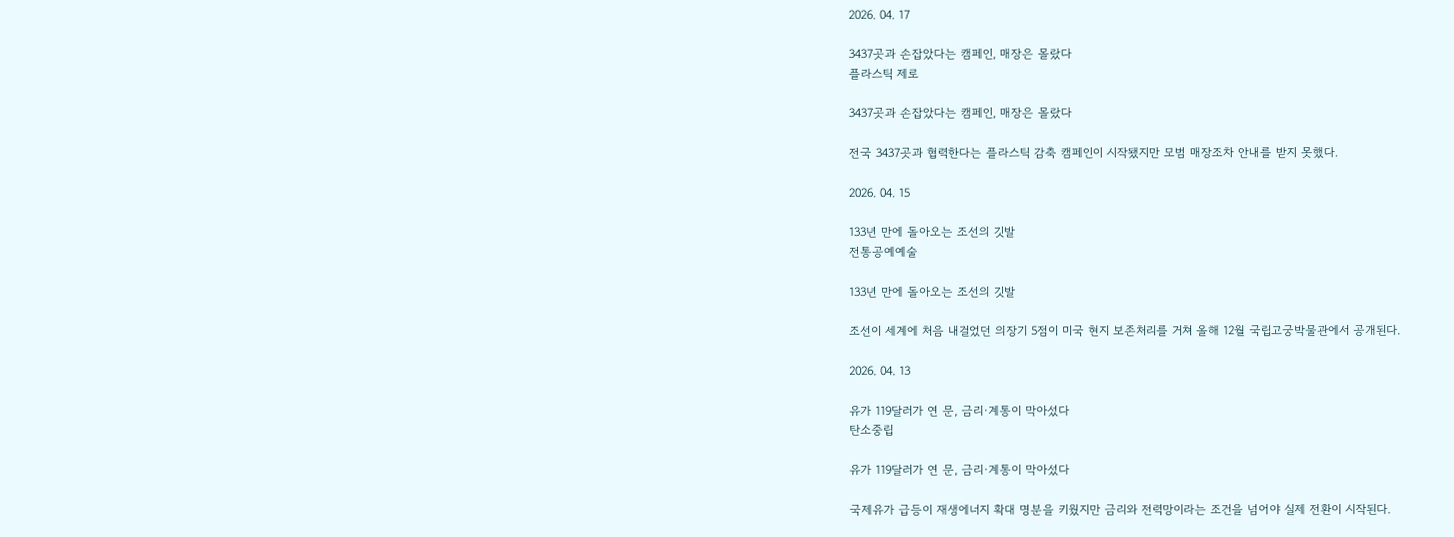2026. 04. 17

3437곳과 손잡았다는 캠페인, 매장은 몰랐다
플라스틱 제로

3437곳과 손잡았다는 캠페인, 매장은 몰랐다

전국 3437곳과 협력한다는 플라스틱 감축 캠페인이 시작됐지만 모범 매장조차 안내를 받지 못했다.

2026. 04. 15

133년 만에 돌아오는 조선의 깃발
전통공예예술

133년 만에 돌아오는 조선의 깃발

조선이 세계에 처음 내걸었던 의장기 5점이 미국 현지 보존처리를 거쳐 올해 12월 국립고궁박물관에서 공개된다.

2026. 04. 13

유가 119달러가 연 문, 금리·계통이 막아섰다
탄소중립

유가 119달러가 연 문, 금리·계통이 막아섰다

국제유가 급등이 재생에너지 확대 명분을 키웠지만 금리와 전력망이라는 조건을 넘어야 실제 전환이 시작된다.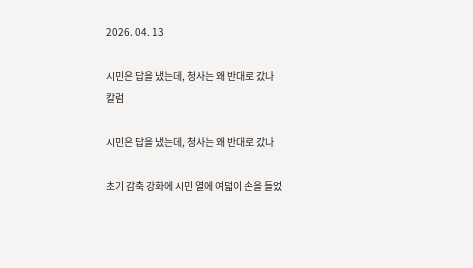2026. 04. 13

시민은 답을 냈는데, 청사는 왜 반대로 갔나
칼럼

시민은 답을 냈는데, 청사는 왜 반대로 갔나

초기 감축 강화에 시민 열에 여덟이 손을 들었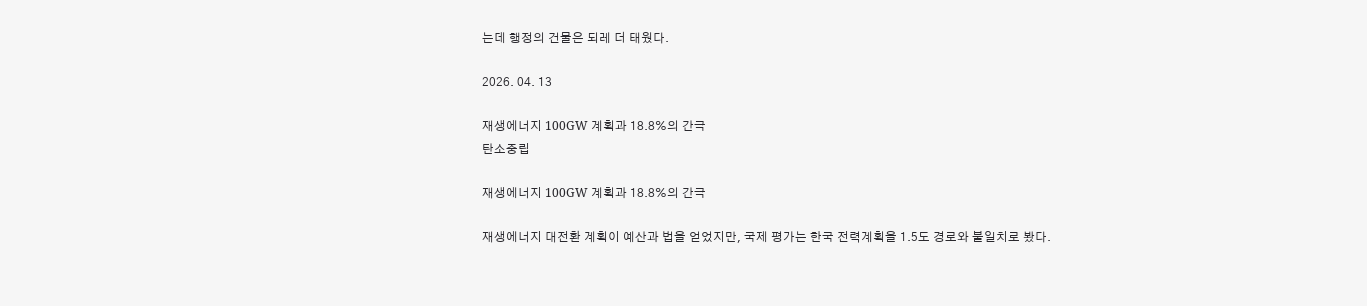는데 행정의 건물은 되레 더 태웠다.

2026. 04. 13

재생에너지 100GW 계획과 18.8%의 간극
탄소중립

재생에너지 100GW 계획과 18.8%의 간극

재생에너지 대전환 계획이 예산과 법을 얻었지만, 국제 평가는 한국 전력계획을 1.5도 경로와 불일치로 봤다.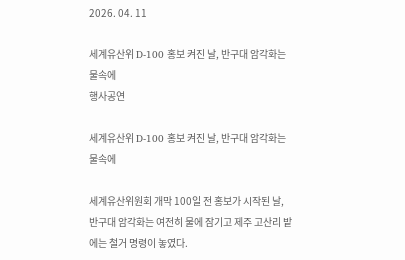2026. 04. 11

세계유산위 D-100 홍보 켜진 날, 반구대 암각화는 물속에
행사공연

세계유산위 D-100 홍보 켜진 날, 반구대 암각화는 물속에

세계유산위원회 개막 100일 전 홍보가 시작된 날, 반구대 암각화는 여전히 물에 잠기고 제주 고산리 밭에는 철거 명령이 놓였다.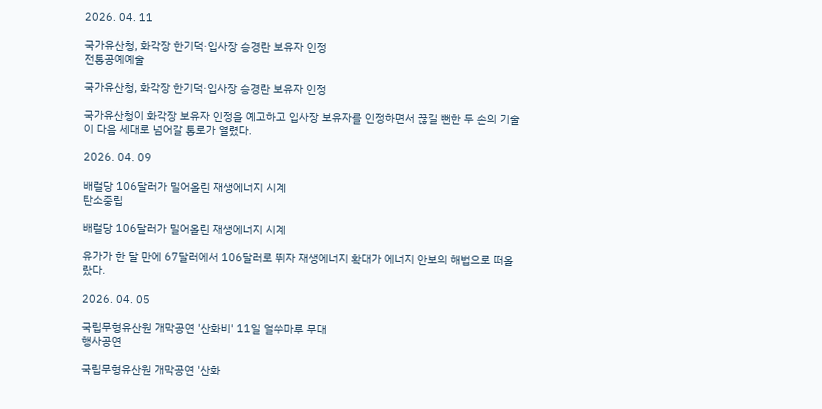2026. 04. 11

국가유산청, 화각장 한기덕·입사장 승경란 보유자 인정
전통공예예술

국가유산청, 화각장 한기덕·입사장 승경란 보유자 인정

국가유산청이 화각장 보유자 인정을 예고하고 입사장 보유자를 인정하면서 끊길 뻔한 두 손의 기술이 다음 세대로 넘어갈 통로가 열렸다.

2026. 04. 09

배럴당 106달러가 밀어올린 재생에너지 시계
탄소중립

배럴당 106달러가 밀어올린 재생에너지 시계

유가가 한 달 만에 67달러에서 106달러로 뛰자 재생에너지 확대가 에너지 안보의 해법으로 떠올랐다.

2026. 04. 05

국립무형유산원 개막공연 '산화비' 11일 얼쑤마루 무대
행사공연

국립무형유산원 개막공연 '산화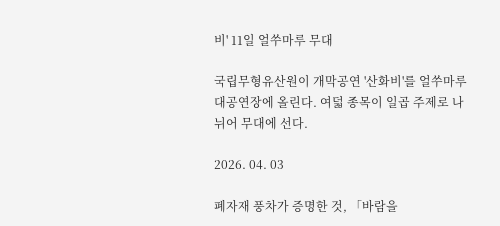비' 11일 얼쑤마루 무대

국립무형유산원이 개막공연 '산화비'를 얼쑤마루 대공연장에 올린다. 여덟 종목이 일곱 주제로 나뉘어 무대에 선다.

2026. 04. 03

폐자재 풍차가 증명한 것, 「바람을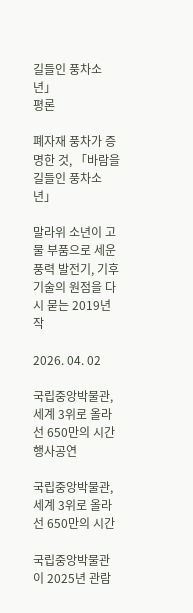길들인 풍차소년」
평론

폐자재 풍차가 증명한 것, 「바람을 길들인 풍차소년」

말라위 소년이 고물 부품으로 세운 풍력 발전기, 기후기술의 원점을 다시 묻는 2019년작

2026. 04. 02

국립중앙박물관, 세계 3위로 올라선 650만의 시간
행사공연

국립중앙박물관, 세계 3위로 올라선 650만의 시간

국립중앙박물관이 2025년 관람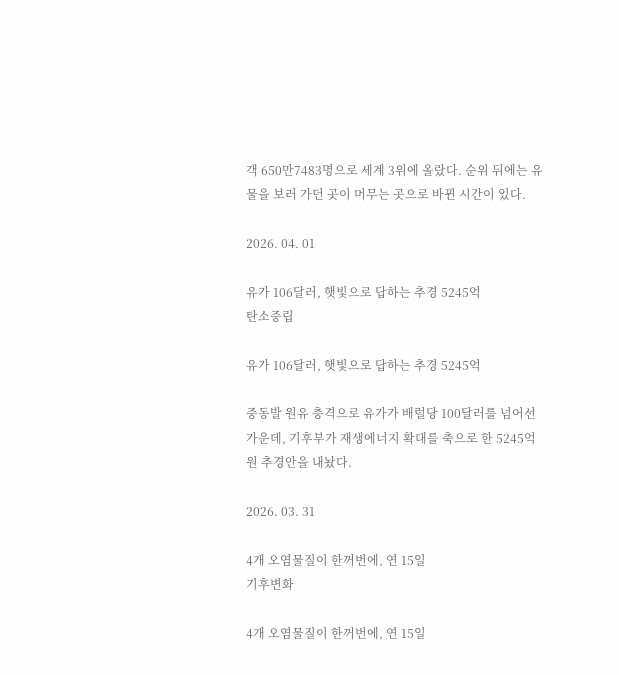객 650만7483명으로 세계 3위에 올랐다. 순위 뒤에는 유물을 보러 가던 곳이 머무는 곳으로 바뀐 시간이 있다.

2026. 04. 01

유가 106달러, 햇빛으로 답하는 추경 5245억
탄소중립

유가 106달러, 햇빛으로 답하는 추경 5245억

중동발 원유 충격으로 유가가 배럴당 100달러를 넘어선 가운데, 기후부가 재생에너지 확대를 축으로 한 5245억원 추경안을 내놨다.

2026. 03. 31

4개 오염물질이 한꺼번에, 연 15일
기후변화

4개 오염물질이 한꺼번에, 연 15일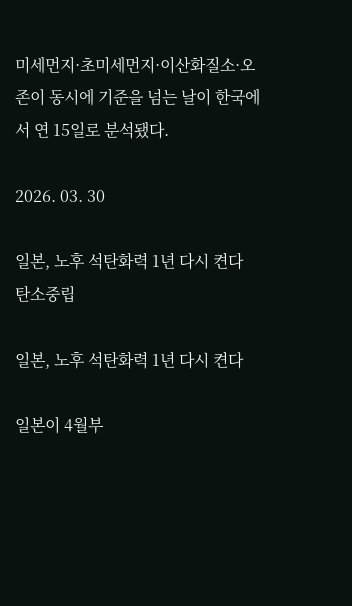미세먼지·초미세먼지·이산화질소·오존이 동시에 기준을 넘는 날이 한국에서 연 15일로 분석됐다.

2026. 03. 30

일본, 노후 석탄화력 1년 다시 켠다
탄소중립

일본, 노후 석탄화력 1년 다시 켠다

일본이 4월부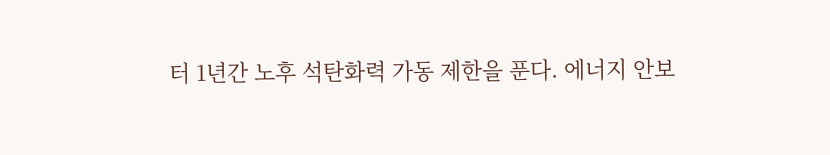터 1년간 노후 석탄화력 가동 제한을 푼다. 에너지 안보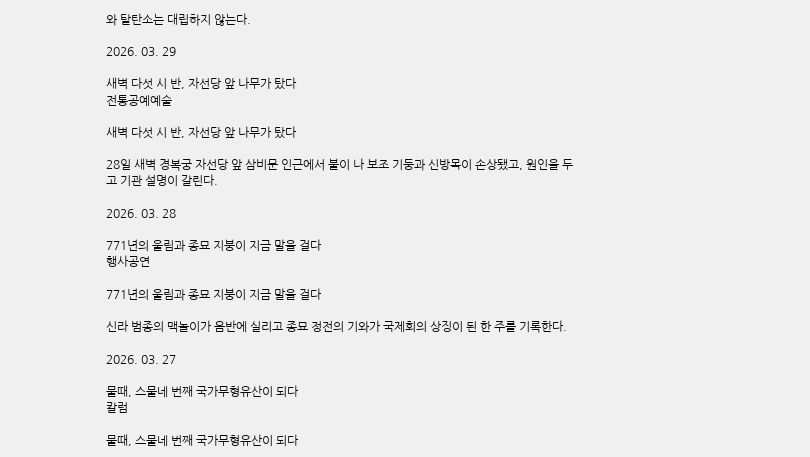와 탈탄소는 대립하지 않는다.

2026. 03. 29

새벽 다섯 시 반, 자선당 앞 나무가 탔다
전통공예예술

새벽 다섯 시 반, 자선당 앞 나무가 탔다

28일 새벽 경복궁 자선당 앞 삼비문 인근에서 불이 나 보조 기둥과 신방목이 손상됐고, 원인을 두고 기관 설명이 갈린다.

2026. 03. 28

771년의 울림과 종묘 지붕이 지금 말을 걸다
행사공연

771년의 울림과 종묘 지붕이 지금 말을 걸다

신라 범종의 맥놀이가 음반에 실리고 종묘 정전의 기와가 국제회의 상징이 된 한 주를 기록한다.

2026. 03. 27

물때, 스물네 번째 국가무형유산이 되다
칼럼

물때, 스물네 번째 국가무형유산이 되다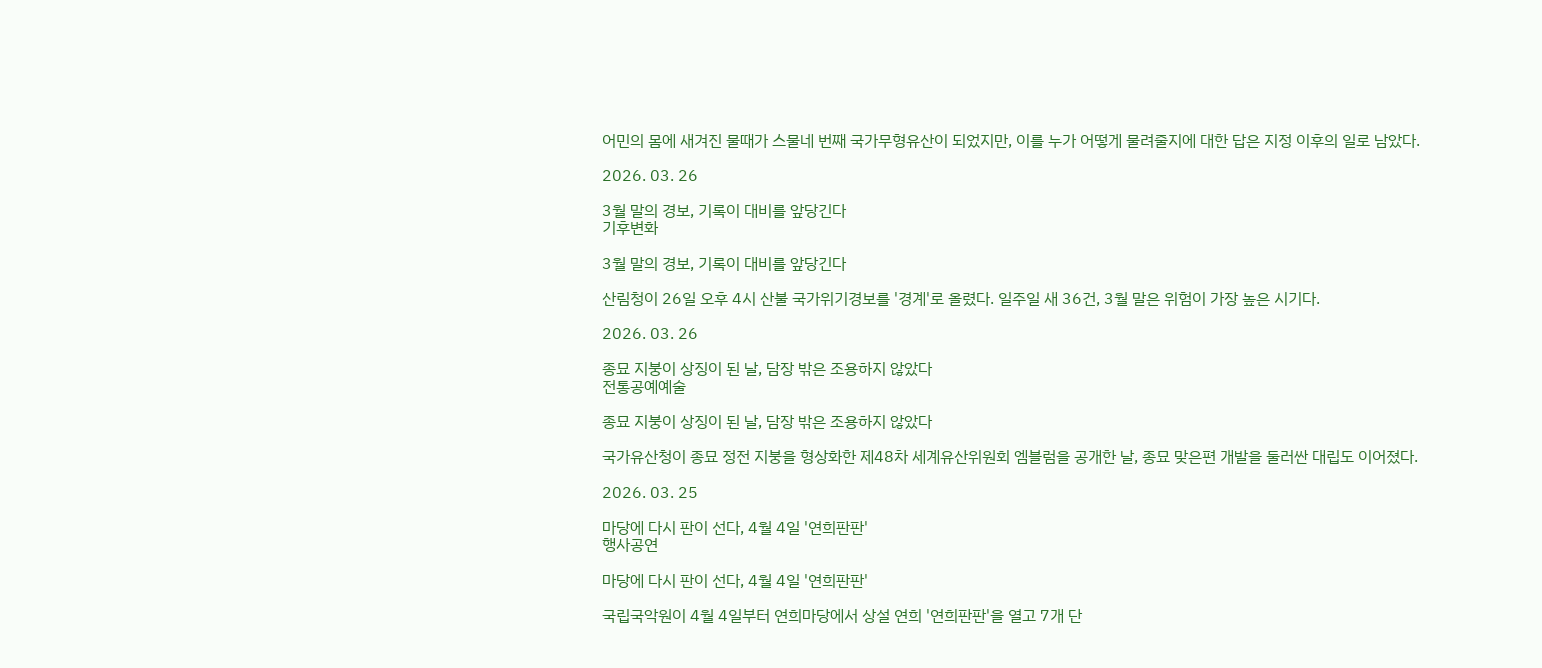어민의 몸에 새겨진 물때가 스물네 번째 국가무형유산이 되었지만, 이를 누가 어떻게 물려줄지에 대한 답은 지정 이후의 일로 남았다.

2026. 03. 26

3월 말의 경보, 기록이 대비를 앞당긴다
기후변화

3월 말의 경보, 기록이 대비를 앞당긴다

산림청이 26일 오후 4시 산불 국가위기경보를 '경계'로 올렸다. 일주일 새 36건, 3월 말은 위험이 가장 높은 시기다.

2026. 03. 26

종묘 지붕이 상징이 된 날, 담장 밖은 조용하지 않았다
전통공예예술

종묘 지붕이 상징이 된 날, 담장 밖은 조용하지 않았다

국가유산청이 종묘 정전 지붕을 형상화한 제48차 세계유산위원회 엠블럼을 공개한 날, 종묘 맞은편 개발을 둘러싼 대립도 이어졌다.

2026. 03. 25

마당에 다시 판이 선다, 4월 4일 '연희판판'
행사공연

마당에 다시 판이 선다, 4월 4일 '연희판판'

국립국악원이 4월 4일부터 연희마당에서 상설 연희 '연희판판'을 열고 7개 단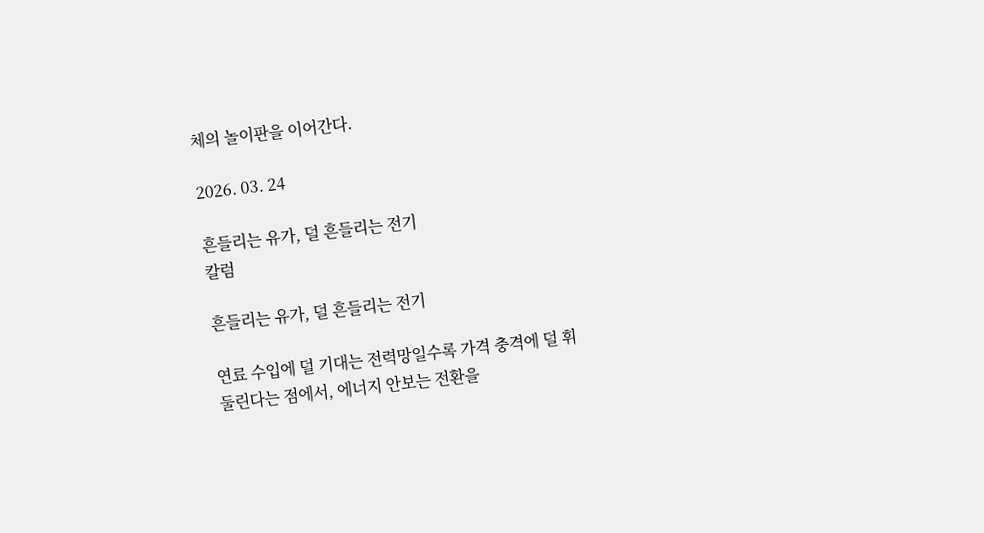체의 놀이판을 이어간다.

2026. 03. 24

흔들리는 유가, 덜 흔들리는 전기
칼럼

흔들리는 유가, 덜 흔들리는 전기

연료 수입에 덜 기대는 전력망일수록 가격 충격에 덜 휘둘린다는 점에서, 에너지 안보는 전환을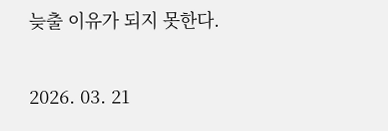늦출 이유가 되지 못한다.

2026. 03. 21